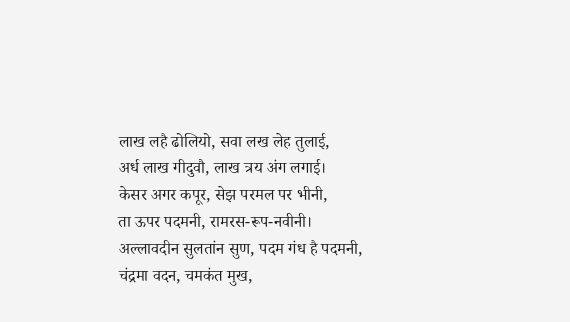लाख लहै ढोलियो, सवा लख लेह तुलाई,
अर्ध लाख गीदुवौ, लाख त्रय अंग लगाई।
केसर अगर कपूर, सेझ परमल पर भीनी,
ता ऊपर पदमनी, रामरस-रूप-नवीनी।
अल्लावदीन सुलतांन सुण, पदम गंध है पदमनी,
चंद्रमा वदन, चमकंत मुख,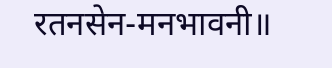रतनसेन-मनभावनी॥